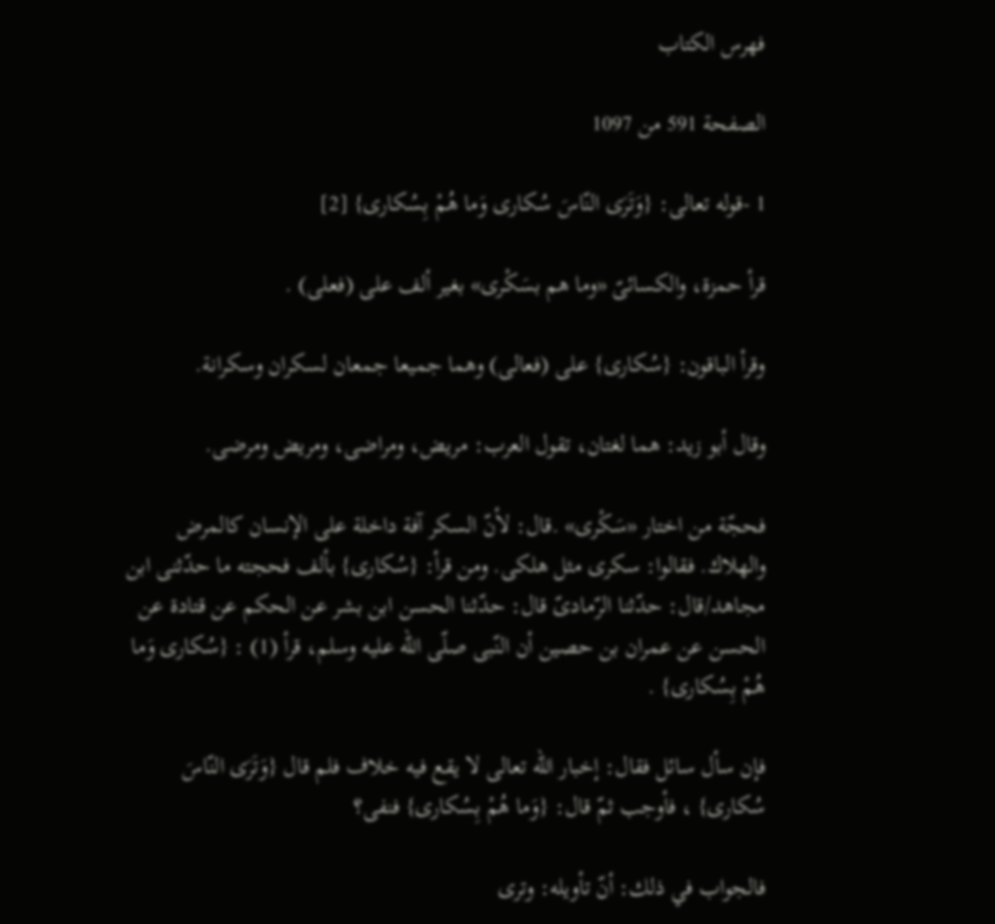فهرس الكتاب

الصفحة 591 من 1097

1 -قوله تعالى: {وَتَرَى النّاسَ سُكارى وَما هُمْ بِسُكارى} [2]

قرأ حمزة، والكسائىّ «وما هم بسَكْرى» بغير ألف على (فعلى) .

وقرأ الباقون: {سُكارى} على (فعالى) وهما جميعا جمعان لسكران وسكرانة.

وقال أبو زيد: هما لغتان، تقول العرب: مريض، ومراضى، ومريض ومرضى.

فحجّة من اختار «سَكْرى» .قال: لأنّ السكر آفة داخلة على الإنسان كالمرض والهلاك. فقالوا: سكرى مثل هلكى. ومن قرأ: {سُكارى} بألف فحجته ما حدّثنى ابن مجاهد/قال: حدّثنا الرّمادىّ قال: حدّثنا الحسن ابن بشر عن الحكم عن قتادة عن الحسن عن عمران بن حصين أن النّبى صلّى الله عليه وسلم، قرأ (1) : {سُكارى وَما هُمْ بِسُكارى} .

فإن سأل سائل فقال: إخبار الله تعالى لا يقع فيه خلاف فلم قال {وَتَرَى النّاسَ سُكارى} ، فأوجب ثمّ قال: {وَما هُمْ بِسُكارى} فنفى؟

فالجواب في ذلك: أنّ تأويله: وترى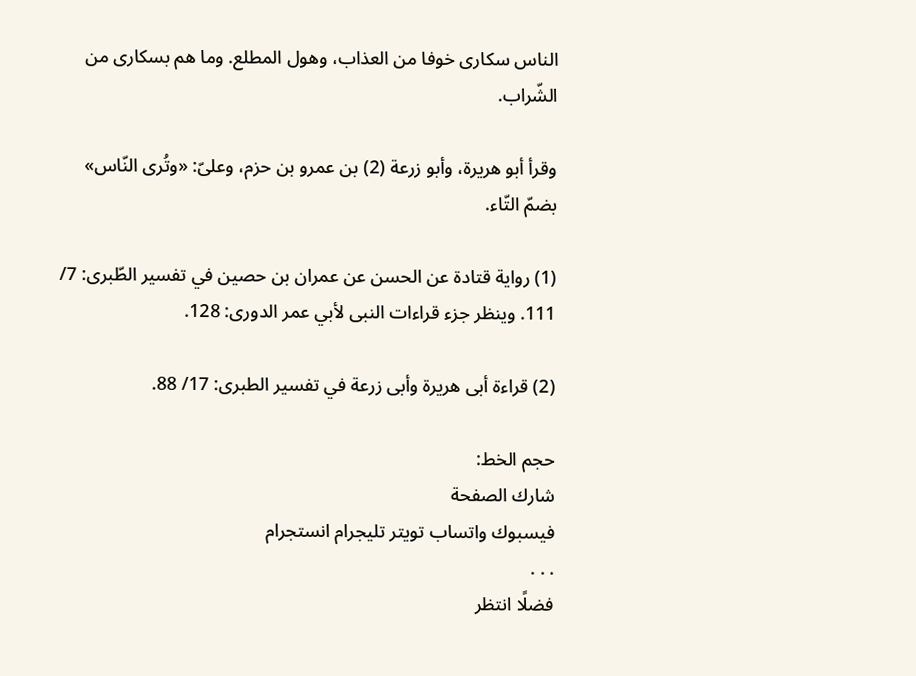الناس سكارى خوفا من العذاب، وهول المطلع. وما هم بسكارى من الشّراب.

وقرأ أبو هريرة، وأبو زرعة (2) بن عمرو بن حزم، وعلىّ: «وتُرى النّاس» بضمّ التّاء.

(1) رواية قتادة عن الحسن عن عمران بن حصين في تفسير الطّبرى: 7/ 111. وينظر جزء قراءات النبى لأبي عمر الدورى: 128.

(2) قراءة أبى هريرة وأبى زرعة في تفسير الطبرى: 17/ 88.

حجم الخط:
شارك الصفحة
فيسبوك واتساب تويتر تليجرام انستجرام
. . .
فضلًا انتظر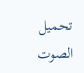تحميل الصوت